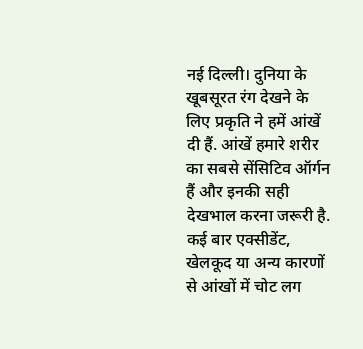नई दिल्ली। दुनिया के खूबसूरत रंग देखने के लिए प्रकृति ने हमें आंखें दी हैं. आंखें हमारे शरीर का सबसे सेंसिटिव ऑर्गन हैं और इनकी सही देखभाल करना जरूरी है. कई बार एक्सीडेंट, खेलकूद या अन्य कारणों से आंखों में चोट लग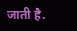जाती है.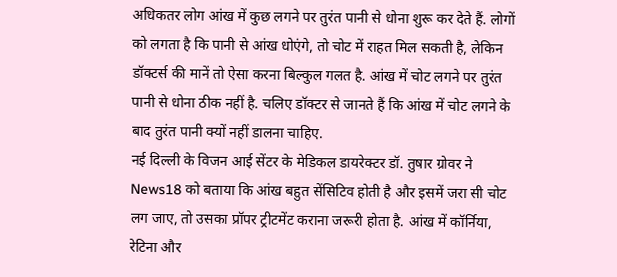अधिकतर लोग आंख में कुछ लगने पर तुरंत पानी से धोना शुरू कर देते हैं. लोगों को लगता है कि पानी से आंख धोएंगे, तो चोट में राहत मिल सकती है, लेकिन डॉक्टर्स की मानें तो ऐसा करना बिल्कुल गलत है. आंख में चोट लगने पर तुरंत पानी से धोना ठीक नहीं है. चलिए डॉक्टर से जानते हैं कि आंख में चोट लगने के बाद तुरंत पानी क्यों नहीं डालना चाहिए.
नई दिल्ली के विजन आई सेंटर के मेडिकल डायरेक्टर डॉ. तुषार ग्रोवर ने News18 को बताया कि आंख बहुत सेंसिटिव होती है और इसमें जरा सी चोट लग जाए, तो उसका प्रॉपर ट्रीटमेंट कराना जरूरी होता है. आंख में कॉर्निया, रेटिना और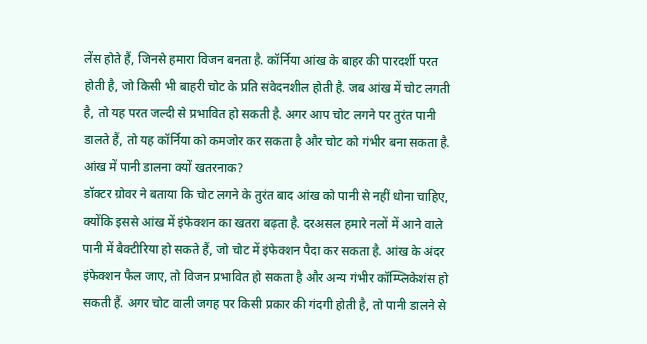लेंस होते हैं, जिनसे हमारा विजन बनता है. कॉर्निया आंख के बाहर की पारदर्शी परत होती है, जो किसी भी बाहरी चोट के प्रति संवेदनशील होती है. जब आंख में चोट लगती है, तो यह परत जल्दी से प्रभावित हो सकती है. अगर आप चोट लगने पर तुरंत पानी डालते हैं, तो यह कॉर्निया को कमजोर कर सकता है और चोट को गंभीर बना सकता है.
आंख में पानी डालना क्यों खतरनाक?
डॉक्टर ग्रोवर ने बताया कि चोट लगने के तुरंत बाद आंख को पानी से नहीं धोना चाहिए, क्योंकि इससे आंख में इंफेक्शन का खतरा बढ़ता है. दरअसल हमारे नलों में आने वाले पानी में बैक्टीरिया हो सकते हैं, जो चोट में इंफेक्शन पैदा कर सकता है. आंख के अंदर इंफेक्शन फैल जाए, तो विजन प्रभावित हो सकता है और अन्य गंभीर कॉम्प्लिकेशंस हो सकती हैं. अगर चोट वाली जगह पर किसी प्रकार की गंदगी होती है, तो पानी डालने से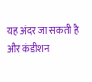यह अंदर जा सकती है और कंडीशन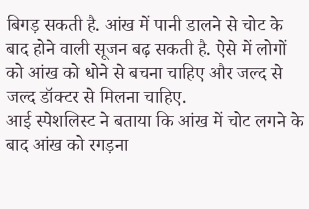बिगड़ सकती है. आंख में पानी डालने से चोट के बाद होने वाली सूजन बढ़ सकती है. ऐसे में लोगों को आंख को धोने से बचना चाहिए और जल्द से जल्द डॉक्टर से मिलना चाहिए.
आई स्पेशलिस्ट ने बताया कि आंख में चोट लगने के बाद आंख को रगड़ना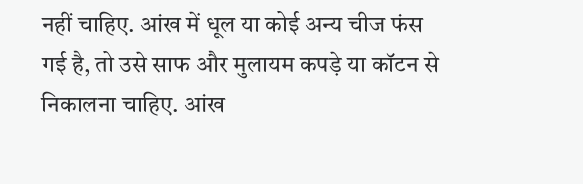नहीं चाहिए. आंख में धूल या कोई अन्य चीज फंस गई है, तो उसे साफ और मुलायम कपड़े या कॉटन से निकालना चाहिए. आंख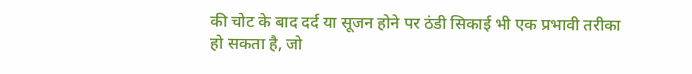की चोट के बाद दर्द या सूजन होने पर ठंडी सिकाई भी एक प्रभावी तरीका हो सकता है, जो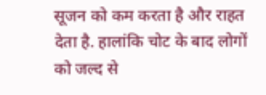सूजन को कम करता है और राहत देता है. हालांकि चोट के बाद लोगों को जल्द से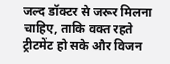जल्द डॉक्टर से जरूर मिलना चाहिए, ताकि वक्त रहते ट्रीटमेंट हो सके और विजन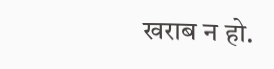खराब न हो.